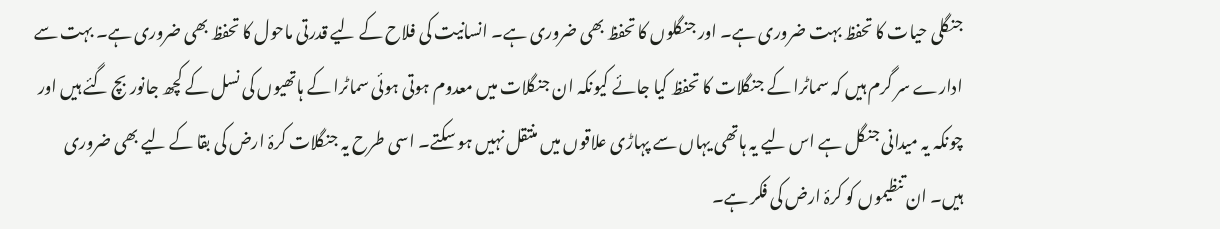جنگلی حیات کا تحفظ بہت ضروری ہے۔ اور جنگلوں کا تحفظ بھی ضروری ہے۔ انسانیت کی فلاح کے لیے قدرتی ماحول کا تحفظ بھی ضروری ہے۔ بہت سے ادارے سر گرم ہیں کہ سماٹرا کے جنگلات کا تحفظ کیا جائے کیونکہ ان جنگلات میں معدوم ہوتی ہوئی سماٹرا کے ہاتھیوں کی نسل کے کچھ جانور بچ گئے ہیں اور چونکہ یہ میدانی جنگل ہے اس لیے یہ ہاتھی یہاں سے پہاڑی علاقوں میں منتقل نہیں ہو سکتے۔ اسی طرح یہ جنگلات کرۂ ارض کی بقا کے لیے بھی ضروری ہیں۔ ان تنظیموں کو کرۂ ارض کی فکر ہے۔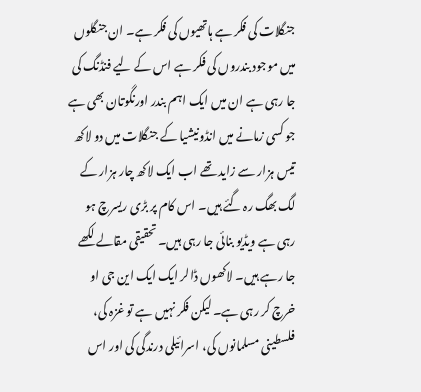جنگلات کی فکر ہے ہاتھیوں کی فکر ہے۔ ان جنگلوں میں موجود بندروں کی فکر ہے اس کے لیے فنڈنگ کی جا رہی ہے ان میں ایک اہم بندر اورنگوتان بھی ہے جو کسی زمانے میں انڈونیشیا کے جنگلات میں دو لاکھ تیس ہزار سے زاید تھے اب ایک لاکھ چار ہزار کے لگ بھگ رہ گئے ہیں۔ اس کام پر بڑی ریسرچ ہو رہی ہے ویڈیو بنائی جا رہی ہیں۔ تحقیقی مقالے لکھے جا رہے ہیں۔ لاکھوں ڈالر ایک ایک این جی او خرچ کر رہی ہے۔ لیکن فکر نہیں ہے تو غزہ کی، فلسطینی مسلمانوں کی، اسرائیلی درندگی کی اور اس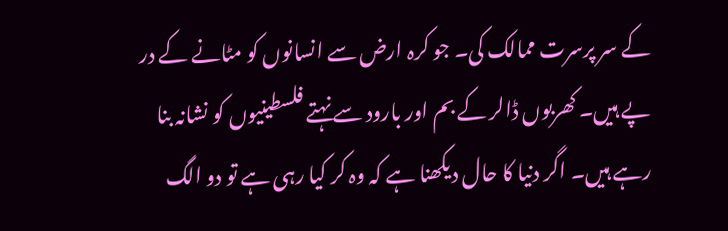کے سر پرسرت ممالک کی۔ جو کرہ ارض سے انسانوں کو مٹانے کے در پے ہیں۔ کھربوں ڈالر کے بم اور بارود سے نہتے فلسطینیوں کو نشانہ بنا رہے ہیں۔ اگر دنیا کا حال دیکھنا ہے کہ وہ کر کیا رہی ہے تو دو الگ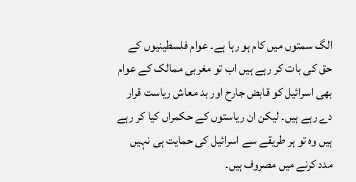الگ سمتوں میں کام ہو رہا ہے۔ عوام فلسطینیوں کے حق کی بات کر رہے ہیں اب تو مغربی ممالک کے عوام بھی اسرائیل کو قابض جارح اور بد معاش ریاست قرار دے رہے ہیں۔ لیکن ان ریاستوں کے حکمراں کیا کر رہے ہیں وہ تو ہر طریقے سے اسرائیل کی حمایت ہی نہیں مدد کرنے میں مصروف ہیں۔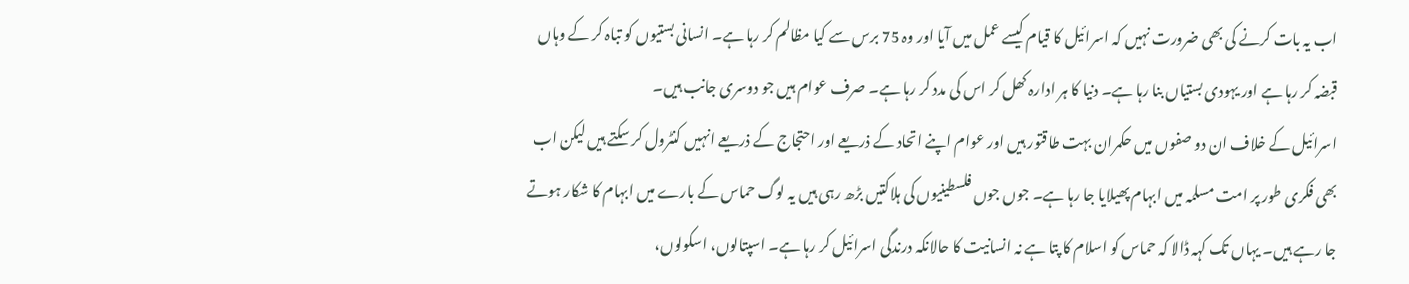اب یہ بات کرنے کی بھی ضرورت نہیں کہ اسرائیل کا قیام کیسے عمل میں آیا اور وہ 75 برس سے کیا مظالم کر رہا ہے۔ انسانی بستیوں کو تباہ کر کے وہاں قبضہ کر رہا ہے اور یہودی بستیاں بنا رہا ہے۔ دنیا کا ہر ادارہ کھل کر اس کی مدد کر رہا ہے۔ صرف عوام ہیں جو دوسری جانب ہیں۔
اسرائیل کے خلاف ان دو صفوں میں حکمران بہت طاقتور ہیں اور عوام اپنے اتحاد کے ذریعے اور احتجاج کے ذریعے انہیں کنٹرول کر سکتے ہیں لیکن اب بھی فکری طور پر امت مسلمہ میں ابہام پھیلایا جا رہا ہے۔ جوں جوں فلسطینیوں کی ہلاکتیں بڑھ رہی ہیں یہ لوگ حماس کے بارے میں ابہام کا شکار ہوتے جا رہے ہیں۔ یہاں تک کہہ ڈالا کہ حماس کو اسلام کا پتا ہے نہ انسانیت کا حالانکہ درندگی اسرائیل کر رہا ہے۔ اسپتالوں، اسکولوں،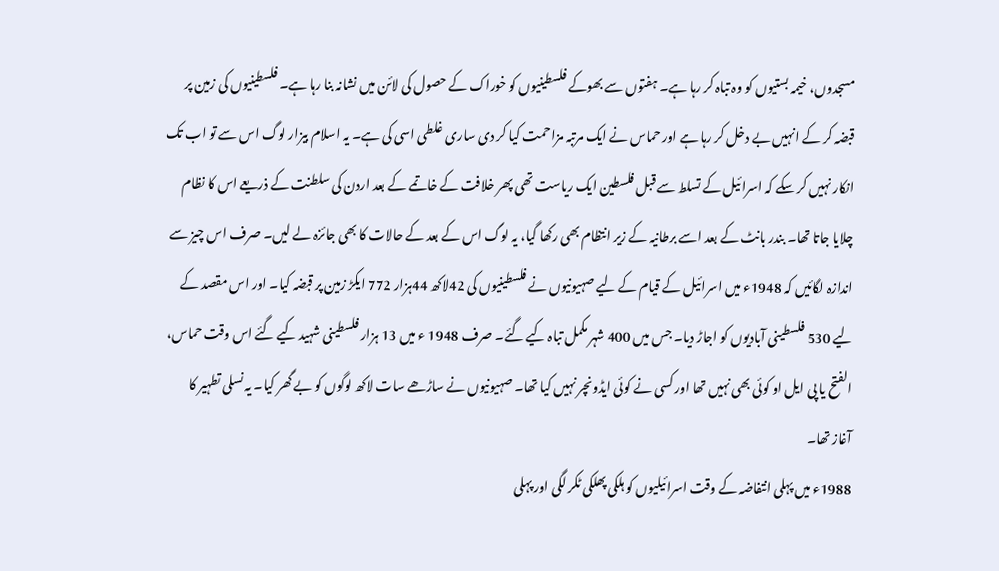مسجدوں، خیمہ بستیوں کو وہ تباہ کر رہا ہے۔ ہفتوں سے بھوکے فلسطینیوں کو خوراک کے حصول کی لائن میں نشانہ بنا رہا ہے۔ فلسطینیوں کی زمین پر قبضہ کر کے انہیں بے دخل کر رہا ہے اور حماس نے ایک مرتبہ مزاحمت کیا کر دی ساری غلطی اسی کی ہے۔ یہ اسلام بیزار لوگ اس سے تو اب تک انکار نہیں کر سکے کہ اسرائیل کے تسلط سے قبل فلسطین ایک ریاست تھی پھر خلافت کے خاتمے کے بعد اردن کی سلطنت کے ذریعے اس کا نظام چلایا جاتا تھا۔ بندر بانٹ کے بعد اسے برطانیہ کے زیر انتظام بھی رکھا گیا، یہ لوگ اس کے بعد کے حالات کا بھی جائزہ لے لیں۔ صرف اس چیز سے اندازہ لگائیں کہ 1948ء میں اسرائیل کے قیام کے لیے صہیونیوں نے فلسطینیوں کی 42لاکھ 44ہزار 772 ایکڑ زمین پر قبضہ کیا۔ اور اس مقصد کے لیے 530 فلسطینی آبادیوں کو اجاڑ دیا۔ جس میں 400 شہر مکمل تباہ کیے گئے۔ صرف 1948 ء میں 13 ہزار فلسطینی شہید کیے گئے اس وقت حماس، الفتح یا پی ایل او کوئی بھی نہیں تھا اور کسی نے کوئی ایڈونچر نہیں کیا تھا۔ صہیونیوں نے ساڑھے سات لاکھ لوگوں کو بے گھر کیا۔ یہ نسلی تطہیر کا آغاز تھا۔
1988ء میں پہلی انتفاضہ کے وقت اسرائیلیوں کو ہلکی پھلکی ٹکر لگی اور پہلی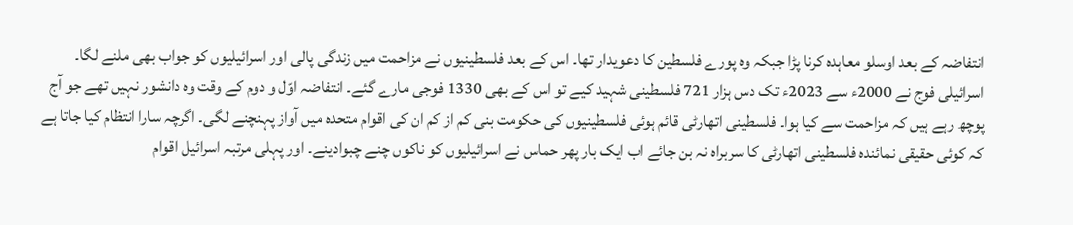انتفاضہ کے بعد اوسلو معاہدہ کرنا پڑا جبکہ وہ پورے فلسطین کا دعویدار تھا۔ اس کے بعد فلسطینیوں نے مزاحمت میں زندگی پالی اور اسرائیلیوں کو جواب بھی ملنے لگا۔ اسرائیلی فوج نے 2000ء سے 2023ء تک دس ہزار 721 فلسطینی شہید کیے تو اس کے بھی 1330 فوجی مارے گئے۔ انتفاضہ اوّل و دوم کے وقت وہ دانشور نہیں تھے جو آج پوچھ رہے ہیں کہ مزاحمت سے کیا ہوا۔ فلسطینی اتھارٹی قائم ہوئی فلسطینیوں کی حکومت بنی کم از کم ان کی اقوام متحدہ میں آواز پہنچنے لگی۔ اگرچہ سارا انتظام کیا جاتا ہے کہ کوئی حقیقی نمائندہ فلسطینی اتھارٹی کا سربراہ نہ بن جائے اب ایک بار پھر حماس نے اسرائیلیوں کو ناکوں چنے چبوادینے۔ اور پہلی مرتبہ اسرائیل اقوام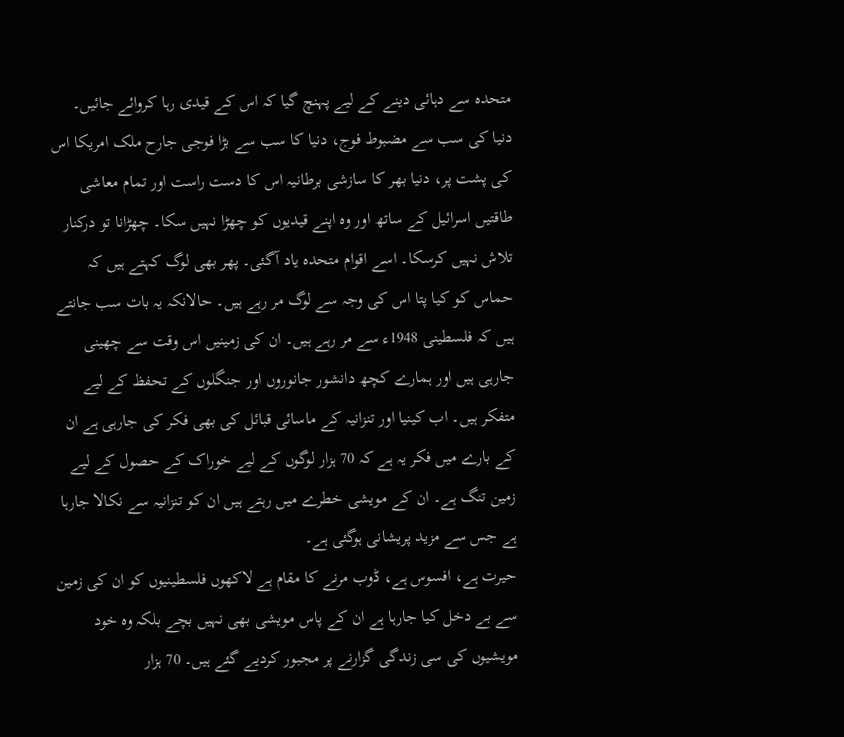متحدہ سے دہائی دینے کے لیے پہنچ گیا کہ اس کے قیدی رہا کروائے جائیں۔ دنیا کی سب سے مضبوط فوج، دنیا کا سب سے بڑا فوجی جارح ملک امریکا اس کی پشت پر، دنیا بھر کا سازشی برطانیہ اس کا دست راست اور تمام معاشی طاقتیں اسرائیل کے ساتھ اور وہ اپنے قیدیوں کو چھڑا نہیں سکا۔ چھڑانا تو درکنار تلاش نہیں کرسکا۔ اسے اقوام متحدہ یاد آگئی۔ پھر بھی لوگ کہتے ہیں کہ حماس کو کیا پتا اس کی وجہ سے لوگ مر رہے ہیں۔ حالانکہ یہ بات سب جانتے ہیں کہ فلسطینی 1948ء سے مر رہے ہیں۔ ان کی زمینیں اس وقت سے چھینی جارہی ہیں اور ہمارے کچھ دانشور جانوروں اور جنگلوں کے تحفظ کے لیے متفکر ہیں۔ اب کینیا اور تنزانیہ کے ماسائی قبائل کی بھی فکر کی جارہی ہے ان کے بارے میں فکر یہ ہے کہ 70 ہزار لوگوں کے لیے خوراک کے حصول کے لیے زمین تنگ ہے۔ ان کے مویشی خطرے میں رہتے ہیں ان کو تنزانیہ سے نکالا جارہا ہے جس سے مزید پریشانی ہوگئی ہے۔
حیرت ہے، افسوس ہے، ڈوب مرنے کا مقام ہے لاکھوں فلسطینیوں کو ان کی زمین سے بے دخل کیا جارہا ہے ان کے پاس مویشی بھی نہیں بچے بلکہ وہ خود مویشیوں کی سی زندگی گزارنے پر مجبور کردیے گئے ہیں۔ 70 ہزار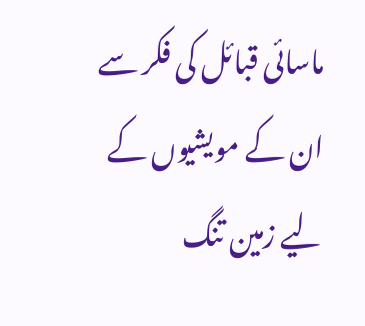ماسائی قبائل کی فکر سے ان کے مویشیوں کے لیے زمین تنگ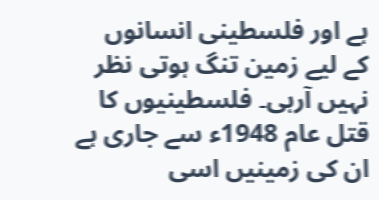ہے اور فلسطینی انسانوں کے لیے زمین تنگ ہوتی نظر نہیں آرہی۔ فلسطینیوں کا قتل عام 1948ء سے جاری ہے ان کی زمینیں اسی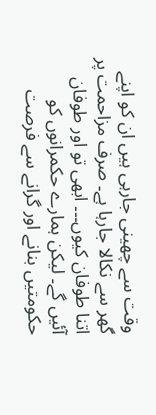وقت سے چھینی جارہی ہیں ان کو اپنے گھر سے نکالا جارہا ہے۔ صرف مزاحمت پر اتنا طوفان کیوں۔۔۔ ابھی تو اور طوفان آئیں گے۔ لیکن ہمارے حکمرانوں کو حکومتیں بنانے اور گرانے سے فرصت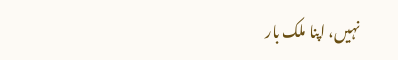نہیں، اپنا ملک بار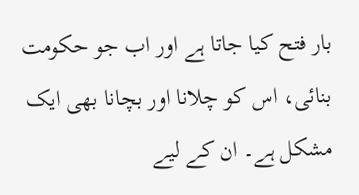بار فتح کیا جاتا ہے اور اب جو حکومت بنائی، اس کو چلانا اور بچانا بھی ایک مشکل ہے۔ ان کے لیے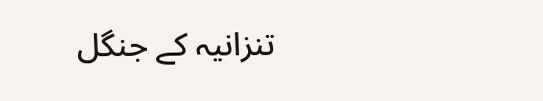تنزانیہ کے جنگل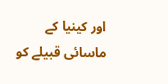اور کینیا کے ماسائی قبیلے کو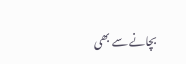بچانے سے بھی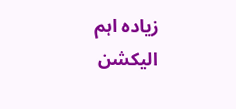زیادہ اہم الیکشن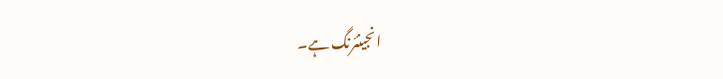انجینئرنگ ہے۔